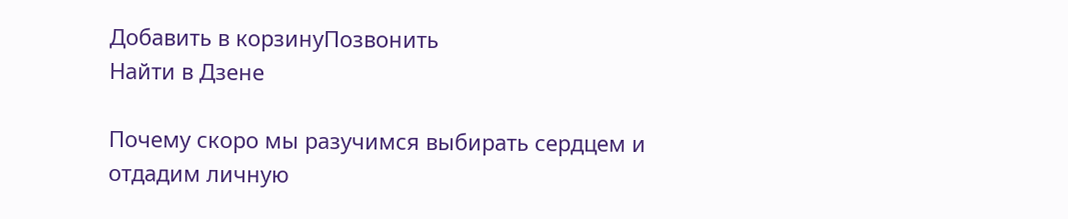Добавить в корзинуПозвонить
Найти в Дзене

Почему скоро мы разучимся выбирать сердцем и отдадим личную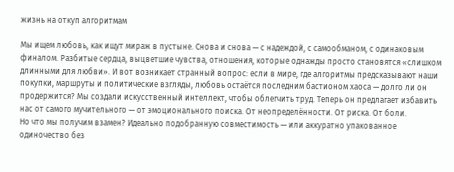жизнь на откуп алгоритмам

Мы ищем любовь, как ищут мираж в пустыне. Снова и снова — с надеждой, с самообманом, с одинаковым финалом. Разбитые сердца, выцветшие чувства, отношения, которые однажды просто становятся «слишком длинными для любви». И вот возникает странный вопрос: если в мире, где алгоритмы предсказывают наши покупки, маршруты и политические взгляды, любовь остаётся последним бастионом хаоса — долго ли он продержится? Мы создали искусственный интеллект, чтобы облегчить труд. Теперь он предлагает избавить нас от самого мучительного — от эмоционального поиска. От неопределённости. От риска. От боли.
Но что мы получим взамен? Идеально подобранную совместимость — или аккуратно упакованное одиночество без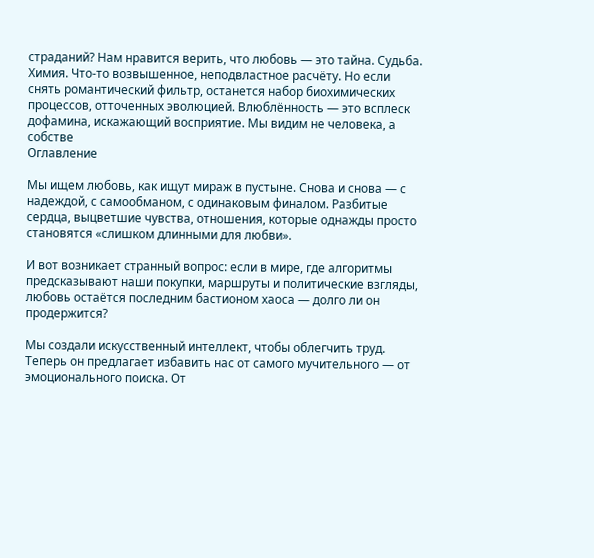страданий? Нам нравится верить, что любовь — это тайна. Судьба. Химия. Что-то возвышенное, неподвластное расчёту. Но если снять романтический фильтр, останется набор биохимических процессов, отточенных эволюцией. Влюблённость — это всплеск дофамина, искажающий восприятие. Мы видим не человека, а собстве
Оглавление

Мы ищем любовь, как ищут мираж в пустыне. Снова и снова — с надеждой, с самообманом, с одинаковым финалом. Разбитые сердца, выцветшие чувства, отношения, которые однажды просто становятся «слишком длинными для любви».

И вот возникает странный вопрос: если в мире, где алгоритмы предсказывают наши покупки, маршруты и политические взгляды, любовь остаётся последним бастионом хаоса — долго ли он продержится?

Мы создали искусственный интеллект, чтобы облегчить труд. Теперь он предлагает избавить нас от самого мучительного — от эмоционального поиска. От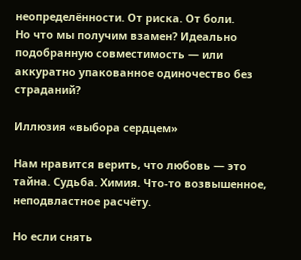неопределённости. От риска. От боли.
Но что мы получим взамен? Идеально подобранную совместимость — или аккуратно упакованное одиночество без страданий?

Иллюзия «выбора сердцем»

Нам нравится верить, что любовь — это тайна. Судьба. Химия. Что-то возвышенное, неподвластное расчёту.

Но если снять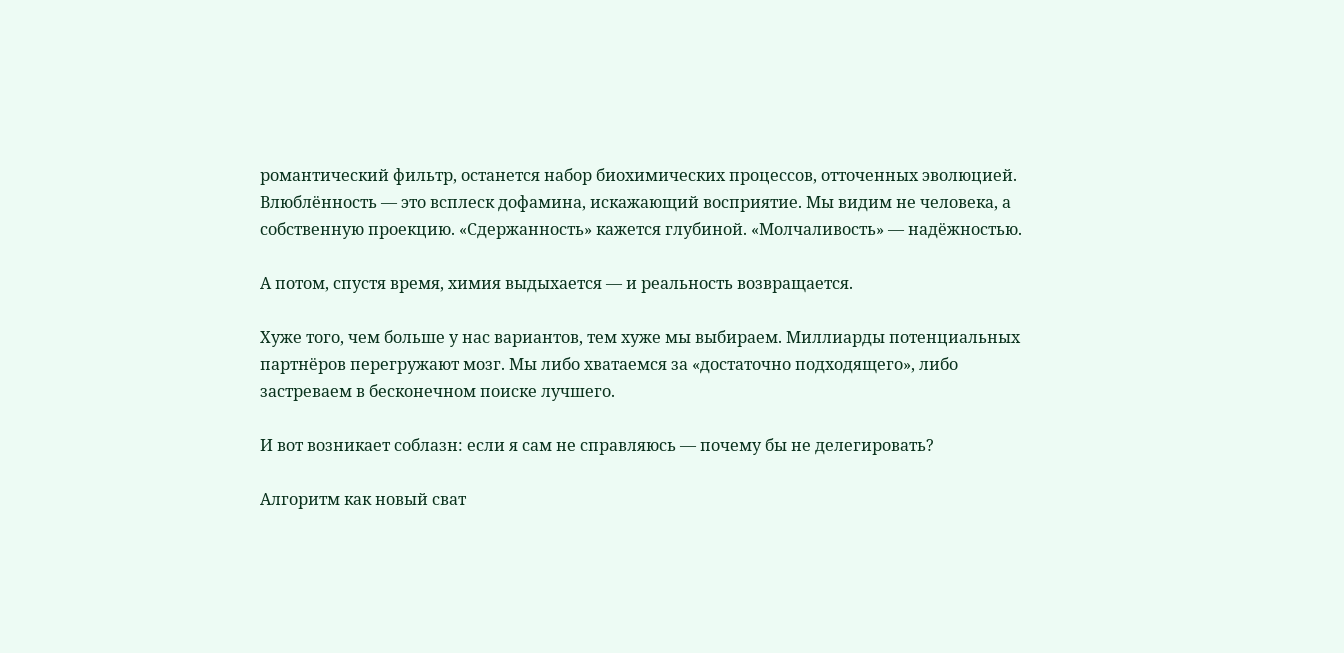романтический фильтр, останется набор биохимических процессов, отточенных эволюцией. Влюблённость — это всплеск дофамина, искажающий восприятие. Мы видим не человека, а собственную проекцию. «Сдержанность» кажется глубиной. «Молчаливость» — надёжностью.

А потом, спустя время, химия выдыхается — и реальность возвращается.

Хуже того, чем больше у нас вариантов, тем хуже мы выбираем. Миллиарды потенциальных партнёров перегружают мозг. Мы либо хватаемся за «достаточно подходящего», либо застреваем в бесконечном поиске лучшего.

И вот возникает соблазн: если я сам не справляюсь — почему бы не делегировать?

Алгоритм как новый сват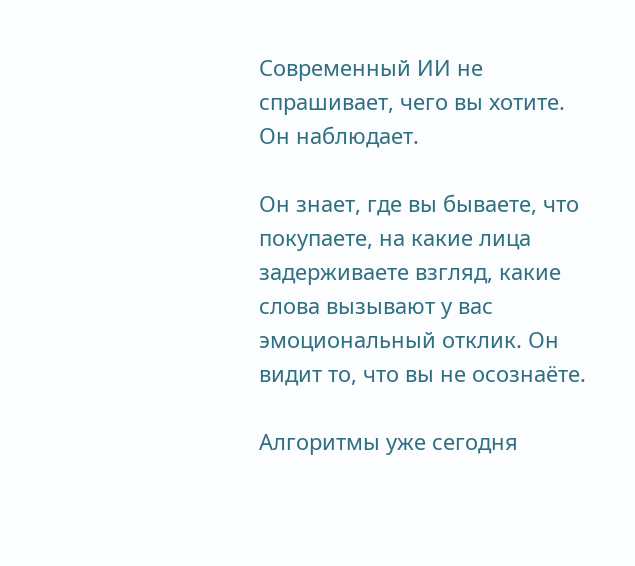Современный ИИ не спрашивает, чего вы хотите. Он наблюдает.

Он знает, где вы бываете, что покупаете, на какие лица задерживаете взгляд, какие слова вызывают у вас эмоциональный отклик. Он видит то, что вы не осознаёте.

Алгоритмы уже сегодня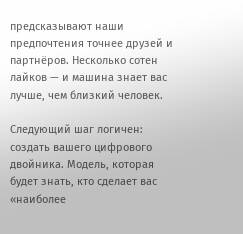предсказывают наши предпочтения точнее друзей и партнёров. Несколько сотен лайков — и машина знает вас лучше, чем близкий человек.

Следующий шаг логичен: создать вашего цифрового двойника. Модель, которая будет знать, кто сделает вас «наиболее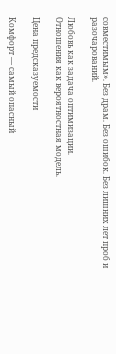совместимым». Без драм. Без ошибок. Без лишних лет проб и разочарований.

Любовь как задача оптимизации.
Отношения как вероятностная модель.

Цена предсказуемости

Комфорт — самый опасный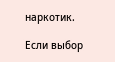наркотик.

Если выбор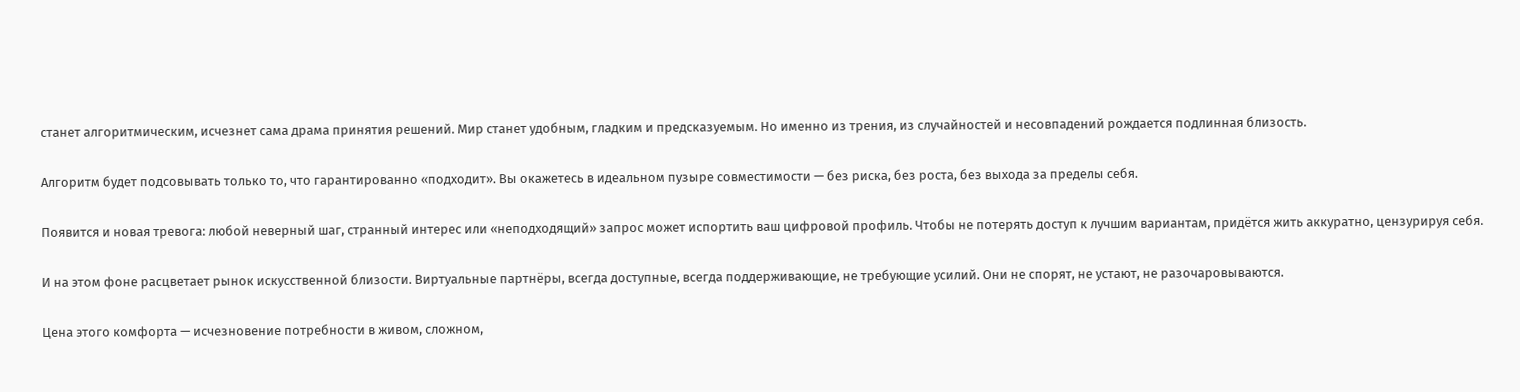станет алгоритмическим, исчезнет сама драма принятия решений. Мир станет удобным, гладким и предсказуемым. Но именно из трения, из случайностей и несовпадений рождается подлинная близость.

Алгоритм будет подсовывать только то, что гарантированно «подходит». Вы окажетесь в идеальном пузыре совместимости — без риска, без роста, без выхода за пределы себя.

Появится и новая тревога: любой неверный шаг, странный интерес или «неподходящий» запрос может испортить ваш цифровой профиль. Чтобы не потерять доступ к лучшим вариантам, придётся жить аккуратно, цензурируя себя.

И на этом фоне расцветает рынок искусственной близости. Виртуальные партнёры, всегда доступные, всегда поддерживающие, не требующие усилий. Они не спорят, не устают, не разочаровываются.

Цена этого комфорта — исчезновение потребности в живом, сложном,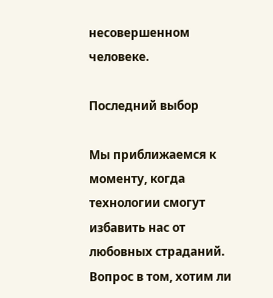несовершенном человеке.

Последний выбор

Мы приближаемся к моменту, когда технологии смогут избавить нас от любовных страданий. Вопрос в том, хотим ли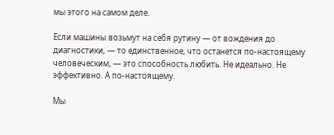мы этого на самом деле.

Если машины возьмут на себя рутину — от вождения до диагностики, — то единственное, что останется по-настоящему человеческим, — это способность любить. Не идеально. Не эффективно. А по-настоящему.

Мы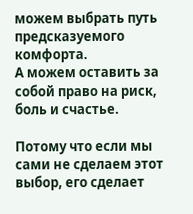можем выбрать путь предсказуемого комфорта.
А можем оставить за собой право на риск, боль и счастье.

Потому что если мы сами не сделаем этот выбор, его сделает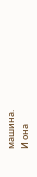машина.
И она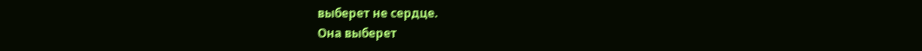выберет не сердце.
Она выберет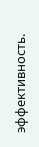эффективность.